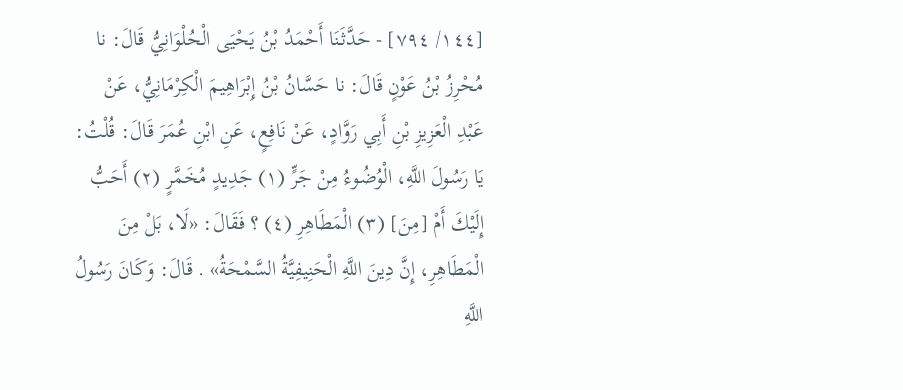[١٤٤/ ٧٩٤] - حَدَّثَنَا أَحْمَدُ بْنُ يَحْيَى الْحُلْوَانِيُّ قَالَ: نا مُحْرِزُ بْنُ عَوْنٍ قَالَ: نا حَسَّانُ بْنُ إِبْرَاهِيمَ الْكِرْمَانِيُّ، عَنْ عَبْدِ الْعَزِيزِ بْنِ أَبِي رَوَّادٍ، عَنْ نَافِعٍ، عَنِ ابْنِ عُمَرَ قَالَ: قُلْتُ: يَا رَسُولَ اللَّهِ، الْوُضُوءُ مِنْ جَرٍّ (١) جَدِيدٍ مُخَمَّرٍ (٢) أَحَبُّ إِلَيْكَ أَمْ [مِنَ] (٣) الْمَطَاهِرِ (٤) ؟ فَقَالَ: «لَا، بَلْ مِنَ الْمَطَاهِرِ، إِنَّ دِينَ اللَّهِ الْحَنِيفِيَّةُ السَّمْحَةُ» . قَالَ: وَكَانَ رَسُولُ اللَّهِ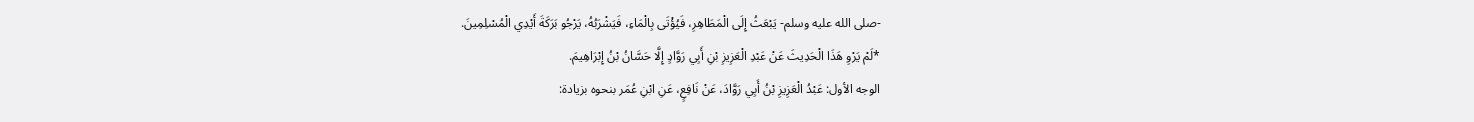-صلى الله عليه وسلم- يَبْعَثُ إِلَى الْمَطَاهِرِ، فَيُؤْتَى بِالْمَاءِ، فَيَشْرَبُهُ، يَرْجُو بَرَكَةَ أَيْدِي الْمُسْلِمِينَ.
*لَمْ يَرْوِ هَذَا الْحَدِيثَ عَنْ عَبْدِ الْعَزِيزِ بْنِ أَبِي رَوَّادٍ إِلَّا حَسَّانُ بْنُ إِبْرَاهِيمَ.
الوجه الأول: عَبْدُ الْعَزِيزِ بْنُ أَبِي رَوَّادَ، عَنْ نَافِعٍ، عَنِ ابْنِ عُمَر بنحوه بزيادة: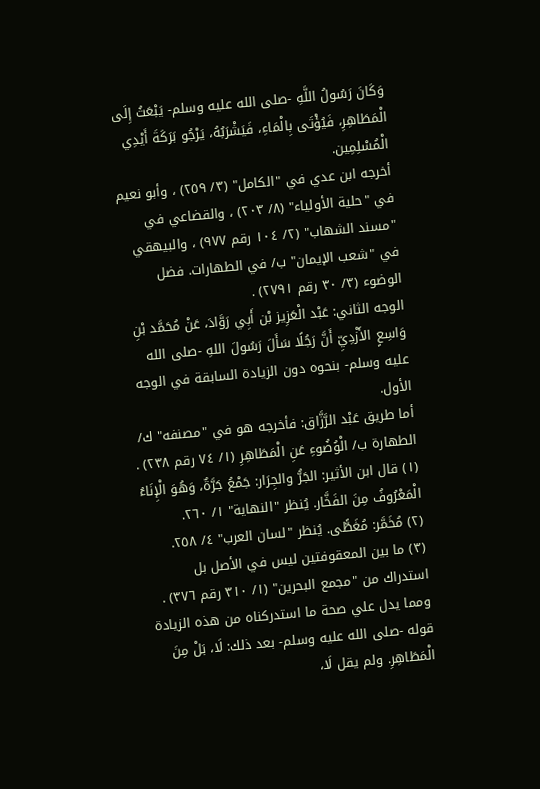وَكَانَ رَسُولُ اللَّهِ -صلى الله عليه وسلم- يَبْعَثُ إِلَى الْمَطَاهِرِ، فَيُؤْتَى بِالْمَاءِ، فَيَشْرَبُهُ، يَرْجُو بَرَكَةَ أَيْدِي الْمُسْلِمِين.
أخرجه ابن عدي في "الكامل" (٣/ ٢٥٩) ، وأبو نعيم في "حلية الأولياء" (٨/ ٢٠٣) ، والقضاعي في "مسند الشهاب" (٢/ ١٠٤ رقم ٩٧٧) ، والبيهقي في "شعب الإيمان" ب/ في الطهارات. فضل الوضوء (٣/ ٣٠ رقم ٢٧٩١) .
الوجه الثاني: عَبْد الْعَزِيز بْن أَبِي رَوَّادَ، عَنْ مُحَمَّد بْنِ وَاسِعٍ الأَزْدِيِّ أَنَّ رَجُلًا سَأَلَ رَسُولَ اللهِ -صلى الله عليه وسلم- بنحوه دون الزيادة السابقة في الوجه الأول.
أما طريق عَبْد الرَّزَّاق: فأخرجه هو في "مصنفه" ك/ الطهارة ب/ الْوُضُوءِ عَنِ الْمَطَاهِرِ (١/ ٧٤ رقم ٢٣٨) .
(١) قال ابن الأثير: الجَرُّ والجِرَار: جَمْعُ جَرَّةٌ، وَهُوَ الْإِنَاءُ الْمَعْرُوفُ مِنَ الفَخَّار. يُنظر "النهاية" ١/ ٢٦٠.
(٢) مُخَمَّر: مُغَطًّى. يُنظر "لسان العرب" ٤/ ٢٥٨.
(٣) ما بين المعقوفتين ليس في الأصل بل استدراك من "مجمع البحرين" (١/ ٣١٠ رقم ٣٧٦) . ومما يدل علي صحة ما استدركناه من هذه الزيادة قوله -صلى الله عليه وسلم- بعد ذلك: لَا، بَلْ مِنَ الْمَطَاهِرِ. ولم يقل لَا،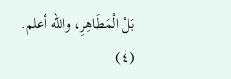بَلْ الْمَطَاهِرِ، والله أعلم.
(٤)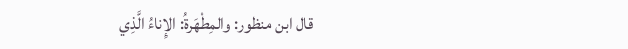قال ابن منظور: والمِطْهَرةُ: الإِناءُ الَّذِي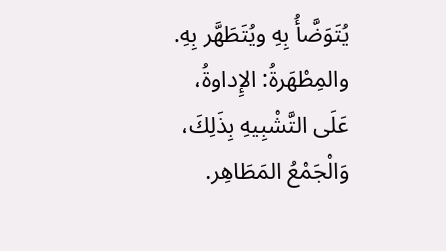يُتَوَضَّأُ بِهِ ويُتَطَهَّر بِهِ. والمِطْهَرةُ: الإِداوةُ، عَلَى التَّشْبِيهِ بِذَلِكَ، وَالْجَمْعُ المَطَاهِر.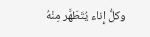وكلُّ إِناء يُتَطَهَّر مِنْهُ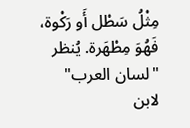مِثْلُ سَطْل أَو رَكْوة، فَهُوَ مِطْهَرة. يُنظر "لسان العرب" لابن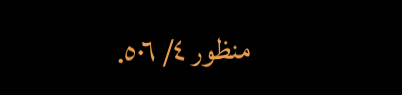منظور ٤/ ٥٠٦.